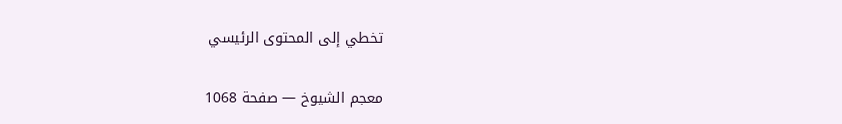تخطي إلى المحتوى الرئيسي

معجم الشيوخ — صفحة 1068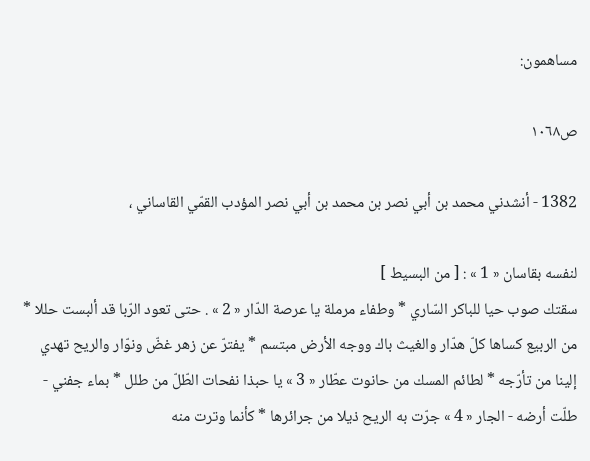مساهمون:

ص١٠٦٨

1382 - أنشدني محمد بن أبي نصر بن محمد بن أبي نصر المؤدب القمّي القاساني ،

لنفسه بقاسان « 1 » : [ من البسيط ]
سقتك صوب حيا للباكر السّاري * وطفاء مرملة يا عرصة الدّار « 2 » . حتى تعود الرّبا قد ألبست حللا * من الربيع كساها كلّ هدّار والغيث باك ووجه الأرض مبتسم * يفترّ عن زهر غضّ ونوّار والريح تهدي إلينا من تأرّجه * لطائم المسك من حانوت عطّار « 3 » يا حبذا نفحات الطّلّ من طلل * بماء جفني - طلّت أرضه - الجار « 4 » جرّت به الريح ذيلا من جرائرها * كأنما وترت منه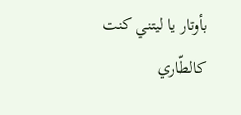بأوتار يا ليتني كنت كالطّاري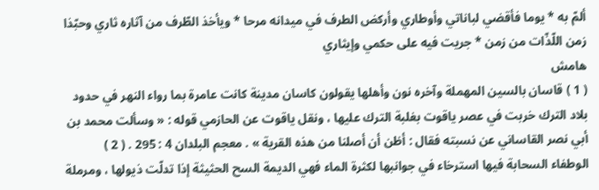ألمّ به * يوما فأقضي لباناتي وأوطاري وأركض الطرف في ميدانه مرحا * ويأخذ الطّرف من آثاره ثاري وحبّذا زمن اللّذّات من زمن * جريت فيه على حكمي وإيثاري
هامش
( 1 ) قاسان بالسين المهملة وآخره نون وأهلها يقولون كاسان مدينة كانت عامرة بما رواء النهر في حدود بلاد الترك خربت في عصر ياقوت بغلبة الترك عليها ، ونقل ياقوت عن الحازمي قوله : « وسألت محمد بن أبي نصر القاساني عن نسبته فقال : أظن أن أصلنا من هذه القرية » . معجم البلدان 4 : 295 . ( 2 ) الوطفاء السحابة فيها استرخاء في جوانبها لكثرة الماء فهي الديمة السح الحثيثة إذا تدلّت ذيولها ، ومرملة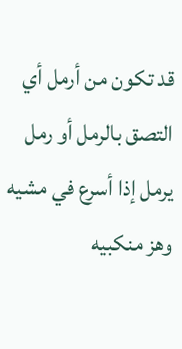قد تكون من أرمل أي التصق بالرمل أو رمل يرمل إذا أسرع في مشيه وهز منكبيه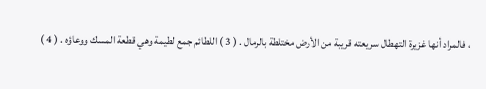، فالمراد أنها غزيرة التهطال سريعته قريبة من الأرض مختلطة بالرمال . ( 3 ) اللطائم جمع لطيمة وهي قطعة المسك ووعاؤه . ( 4 )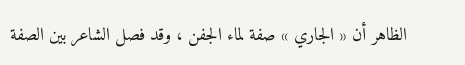الظاهر أن « الجاري » صفة لماء الجفن ، وقد فصل الشاعر بين الصفة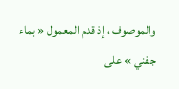والموصوف ، إذ قدم المعمول « بماء جفني » على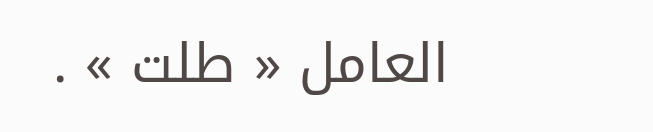العامل « طلت » .